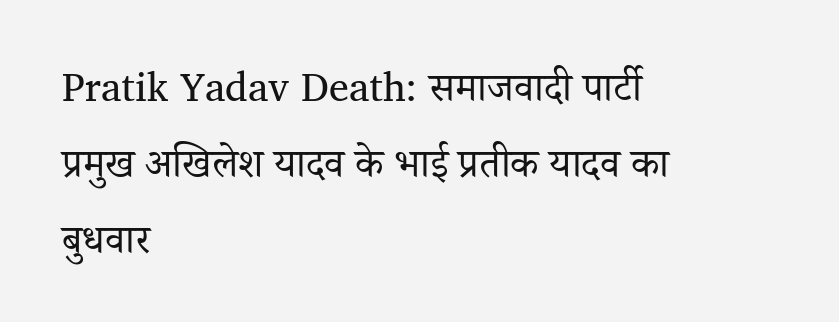Pratik Yadav Death: समाजवादी पार्टी प्रमुख अखिलेश यादव के भाई प्रतीक यादव का बुधवार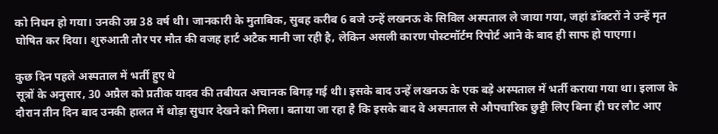को निधन हो गया। उनकी उम्र 38 वर्ष थी। जानकारी के मुताबिक, सुबह करीब 6 बजे उन्हें लखनऊ के सिविल अस्पताल ले जाया गया, जहां डॉक्टरों ने उन्हें मृत घोषित कर दिया। शुरुआती तौर पर मौत की वजह हार्ट अटैक मानी जा रही है, लेकिन असली कारण पोस्टमॉर्टम रिपोर्ट आने के बाद ही साफ हो पाएगा।

कुछ दिन पहले अस्पताल में भर्ती हुए थे
सूत्रों के अनुसार, 30 अप्रैल को प्रतीक यादव की तबीयत अचानक बिगड़ गई थी। इसके बाद उन्हें लखनऊ के एक बड़े अस्पताल में भर्ती कराया गया था। इलाज के दौरान तीन दिन बाद उनकी हालत में थोड़ा सुधार देखने को मिला। बताया जा रहा है कि इसके बाद वे अस्पताल से औपचारिक छुट्टी लिए बिना ही घर लौट आए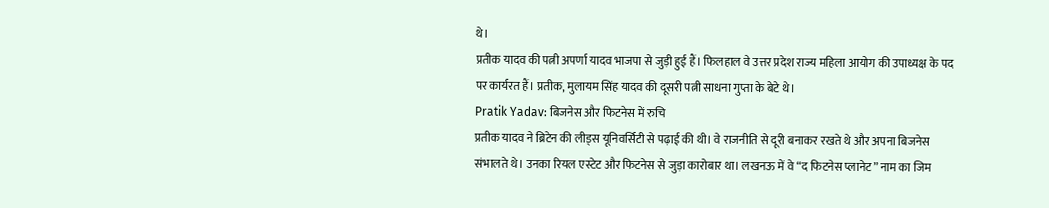थे।
प्रतीक यादव की पत्नी अपर्णा यादव भाजपा से जुड़ी हुई हैं। फिलहाल वे उत्तर प्रदेश राज्य महिला आयोग की उपाध्यक्ष के पद पर कार्यरत हैं। प्रतीक, मुलायम सिंह यादव की दूसरी पत्नी साधना गुप्ता के बेटे थे।
Pratik Yadav: बिजनेस और फिटनेस में रुचि
प्रतीक यादव ने ब्रिटेन की लीड्स यूनिवर्सिटी से पढ़ाई की थी। वे राजनीति से दूरी बनाकर रखते थे और अपना बिजनेस संभालते थे। उनका रियल एस्टेट और फिटनेस से जुड़ा कारोबार था। लखनऊ में वे “द फिटनेस प्लानेट” नाम का जिम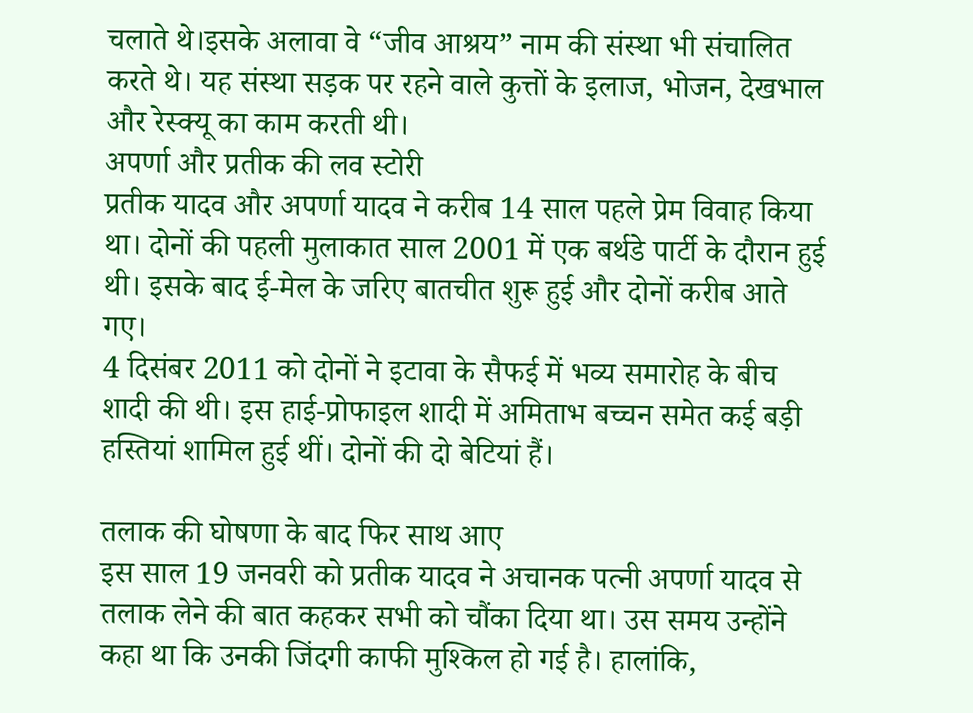चलाते थे।इसके अलावा वे “जीव आश्रय” नाम की संस्था भी संचालित करते थे। यह संस्था सड़क पर रहने वाले कुत्तों के इलाज, भोजन, देखभाल और रेस्क्यू का काम करती थी।
अपर्णा और प्रतीक की लव स्टोरी
प्रतीक यादव और अपर्णा यादव ने करीब 14 साल पहले प्रेम विवाह किया था। दोनों की पहली मुलाकात साल 2001 में एक बर्थडे पार्टी के दौरान हुई थी। इसके बाद ई-मेल के जरिए बातचीत शुरू हुई और दोनों करीब आते गए।
4 दिसंबर 2011 को दोनों ने इटावा के सैफई में भव्य समारोह के बीच शादी की थी। इस हाई-प्रोफाइल शादी में अमिताभ बच्चन समेत कई बड़ी हस्तियां शामिल हुई थीं। दोनों की दो बेटियां हैं।

तलाक की घोषणा के बाद फिर साथ आए
इस साल 19 जनवरी को प्रतीक यादव ने अचानक पत्नी अपर्णा यादव से तलाक लेने की बात कहकर सभी को चौंका दिया था। उस समय उन्होंने कहा था कि उनकी जिंदगी काफी मुश्किल हो गई है। हालांकि,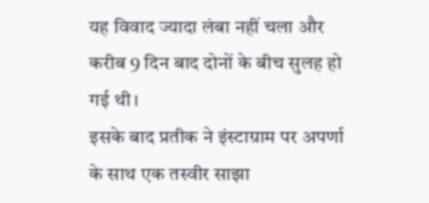यह विवाद ज्यादा लंबा नहीं चला और करीब 9 दिन बाद दोनों के बीच सुलह हो गई थी।
इसके बाद प्रतीक ने इंस्टाग्राम पर अपर्णा के साथ एक तस्वीर साझा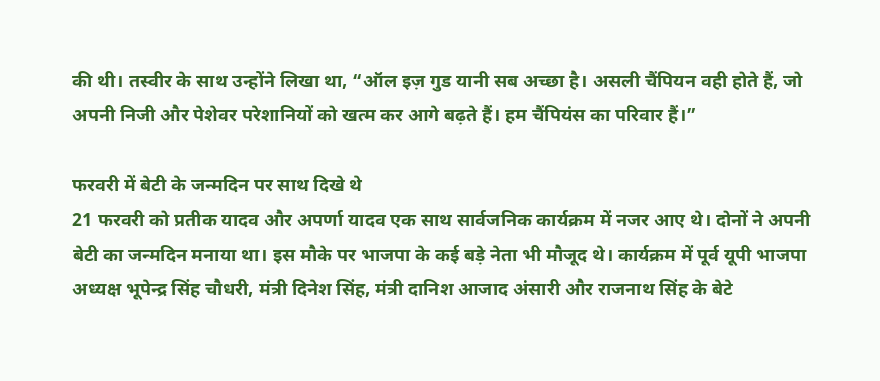की थी। तस्वीर के साथ उन्होंने लिखा था, “ऑल इज़ गुड यानी सब अच्छा है। असली चैंपियन वही होते हैं, जो अपनी निजी और पेशेवर परेशानियों को खत्म कर आगे बढ़ते हैं। हम चैंपियंस का परिवार हैं।”

फरवरी में बेटी के जन्मदिन पर साथ दिखे थे
21 फरवरी को प्रतीक यादव और अपर्णा यादव एक साथ सार्वजनिक कार्यक्रम में नजर आए थे। दोनों ने अपनी बेटी का जन्मदिन मनाया था। इस मौके पर भाजपा के कई बड़े नेता भी मौजूद थे। कार्यक्रम में पूर्व यूपी भाजपा अध्यक्ष भूपेन्द्र सिंह चौधरी, मंत्री दिनेश सिंह, मंत्री दानिश आजाद अंसारी और राजनाथ सिंह के बेटे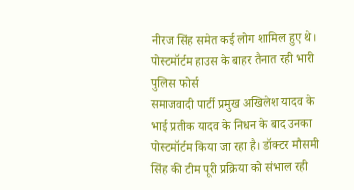नीरज सिंह समेत कई लोग शामिल हुए थे।
पोस्टमॉर्टम हाउस के बाहर तैनात रही भारी पुलिस फोर्स
समाजवादी पार्टी प्रमुख अखिलेश यादव के भाई प्रतीक यादव के निधन के बाद उनका पोस्टमॉर्टम किया जा रहा है। डॉक्टर मौसमी सिंह की टीम पूरी प्रक्रिया को संभाल रही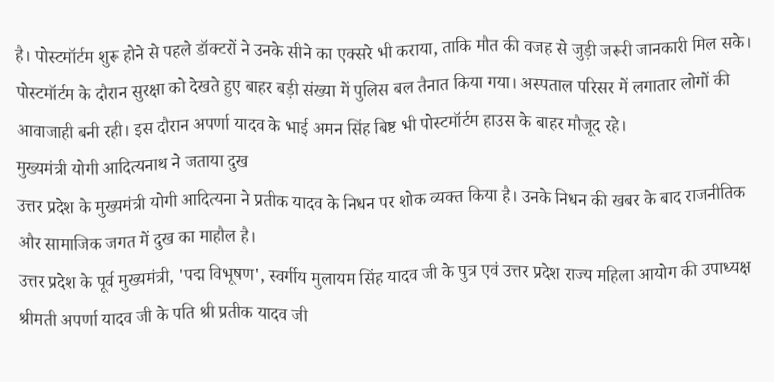है। पोस्टमॉर्टम शुरू होने से पहले डॉक्टरों ने उनके सीने का एक्सरे भी कराया, ताकि मौत की वजह से जुड़ी जरूरी जानकारी मिल सके।
पोस्टमॉर्टम के दौरान सुरक्षा को देखते हुए बाहर बड़ी संख्या में पुलिस बल तैनात किया गया। अस्पताल परिसर में लगातार लोगों की आवाजाही बनी रही। इस दौरान अपर्णा यादव के भाई अमन सिंह बिष्ट भी पोस्टमॉर्टम हाउस के बाहर मौजूद रहे।
मुख्यमंत्री योगी आदित्यनाथ ने जताया दुख
उत्तर प्रदेश के मुख्यमंत्री योगी आदित्यना ने प्रतीक यादव के निधन पर शोक व्यक्त किया है। उनके निधन की खबर के बाद राजनीतिक और सामाजिक जगत में दुख का माहौल है।
उत्तर प्रदेश के पूर्व मुख्यमंत्री, 'पद्म विभूषण', स्वर्गीय मुलायम सिंह यादव जी के पुत्र एवं उत्तर प्रदेश राज्य महिला आयोग की उपाध्यक्ष श्रीमती अपर्णा यादव जी के पति श्री प्रतीक यादव जी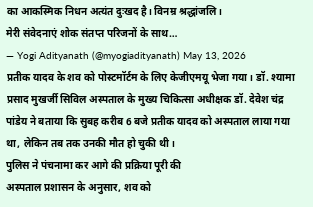का आकस्मिक निधन अत्यंत दुःखद है। विनम्र श्रद्धांजलि।
मेरी संवेदनाएं शोक संतप्त परिजनों के साथ…
— Yogi Adityanath (@myogiadityanath) May 13, 2026
प्रतीक यादव के शव को पोस्टमॉर्टम के लिए केजीएमयू भेजा गया। डॉ. श्यामा प्रसाद मुखर्जी सिविल अस्पताल के मुख्य चिकित्सा अधीक्षक डॉ. देवेश चंद्र पांडेय ने बताया कि सुबह करीब 6 बजे प्रतीक यादव को अस्पताल लाया गया था, लेकिन तब तक उनकी मौत हो चुकी थी।
पुलिस ने पंचनामा कर आगे की प्रक्रिया पूरी की
अस्पताल प्रशासन के अनुसार, शव को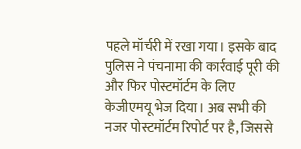पहले मॉर्चरी में रखा गया। इसके बाद पुलिस ने पंचनामा की कार्रवाई पूरी की और फिर पोस्टमॉर्टम के लिए केजीएमयू भेज दिया। अब सभी की नजर पोस्टमॉर्टम रिपोर्ट पर है, जिससे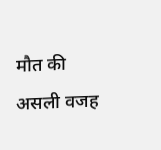मौत की असली वजह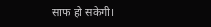साफ हो सकेगी।